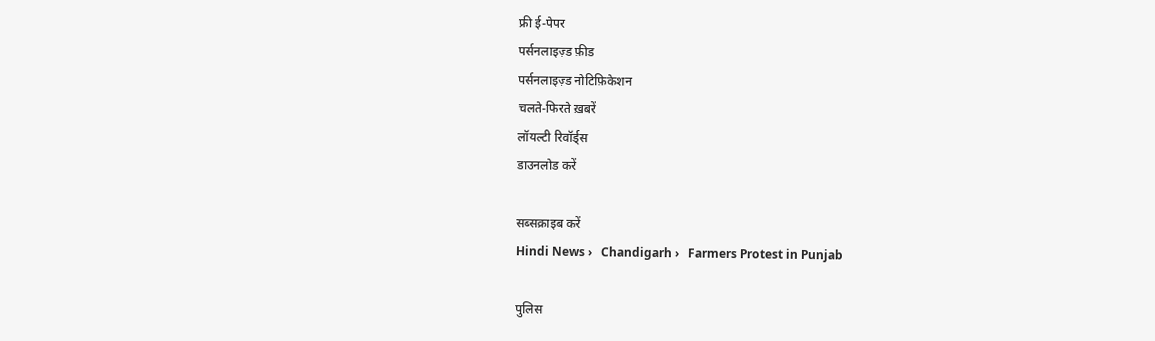फ्री ई-पेपर
पर्सनलाइज़्ड फ़ीड
पर्सनलाइज़्ड नोटिफ़िकेशन
चलते-फिरते ख़बरें
लॉयल्टी रिवॉर्ड्स
डाउनलोड करें

सब्सक्राइब करें
Hindi News ›   Chandigarh ›   Farmers Protest in Punjab

पुलिस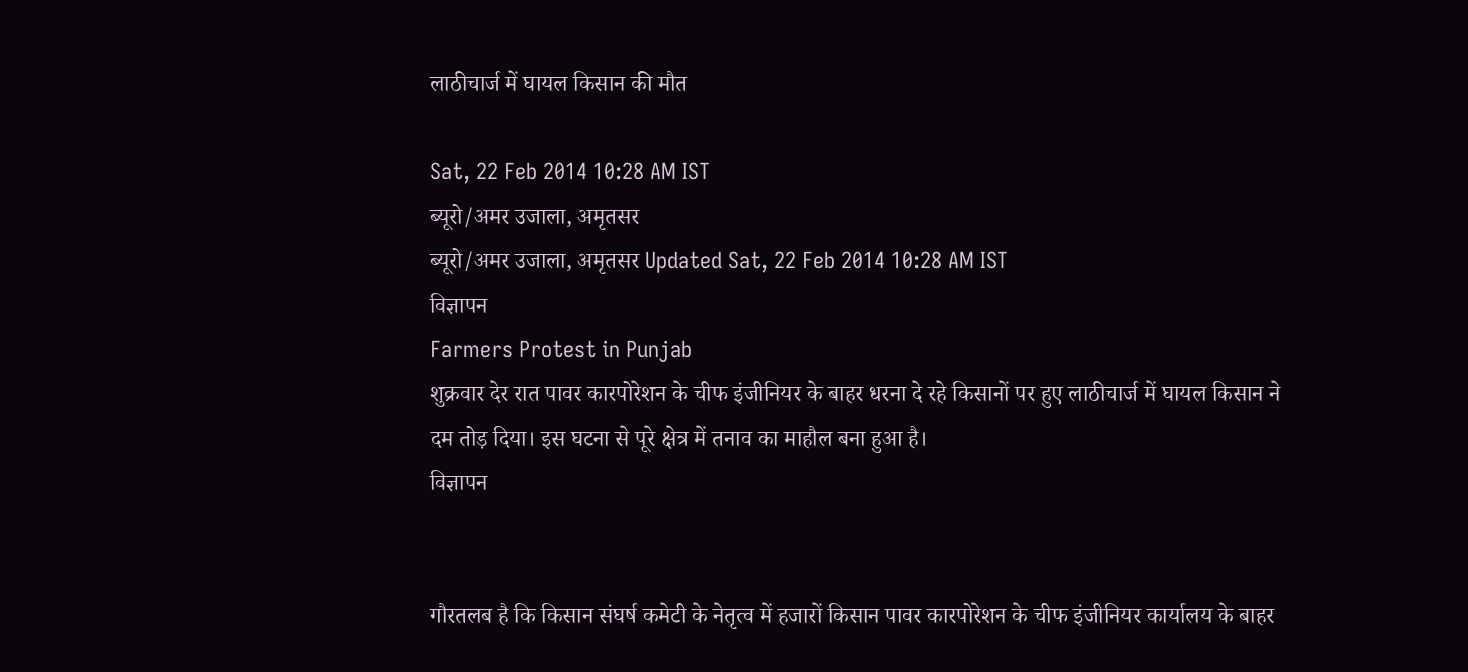लाठीचार्ज में घायल किसान की मौत

Sat, 22 Feb 2014 10:28 AM IST
ब्यूरो/अमर उजाला, अमृतसर
ब्यूरो/अमर उजाला, अमृतसर Updated Sat, 22 Feb 2014 10:28 AM IST
विज्ञापन
Farmers Protest in Punjab
शुक्रवार देर रात पावर कारपोरेशन के चीफ इंजीनियर के बाहर धरना दे रहे किसानों पर हुए लाठीचार्ज में घायल किसान ने दम तोड़ दिया। इस घटना से पूरे क्षेत्र में तनाव का माहौल बना हुआ है।
विज्ञापन


गौरतलब है कि किसान संघर्ष कमेटी के नेतृत्व में हजारों किसान पावर कारपोरेशन के चीफ इंजीनियर कार्यालय के बाहर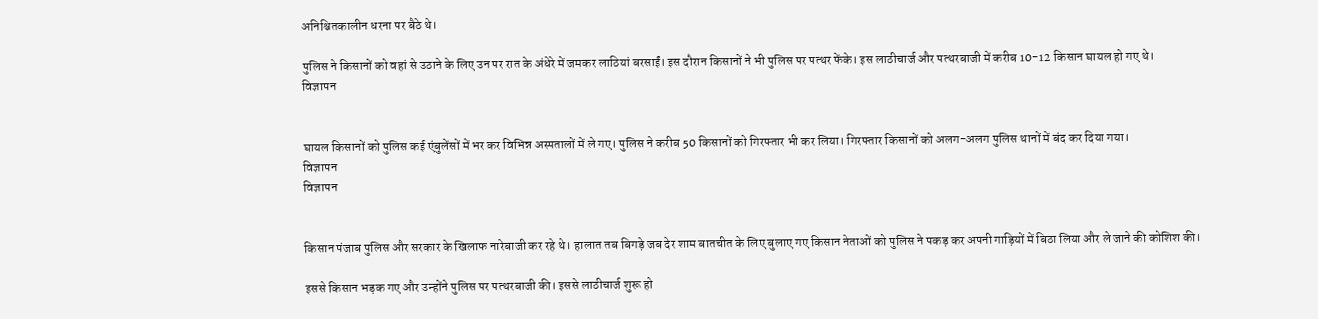अनिश्चितकालीन धरना पर बैठे थे।

पुलिस ने किसानों को वहां से उठाने के लिए उन पर रात के अंधेरे में जमकर लाठियां बरसाईं। इस दौरान किसानों ने भी पुलिस पर पत्थर फेंके। इस लाठीचार्ज और पत्थरबाजी में करीब 10-12 किसान घायल हो गए थे।
विज्ञापन


घायल किसानों को पुलिस कई एंबुलेंसों में भर कर विभिन्न अस्पतालों में ले गए। पुलिस ने करीब 50 किसानों को गिरफ्तार भी कर लिया। गिरफ्तार किसानों को अलग-अलग पुलिस थानों में बंद कर दिया गया।
विज्ञापन
विज्ञापन


किसान पंजाब पुलिस और सरकार के खिलाफ नारेबाजी कर रहे थे। हालात तब बिगड़े जब देर शाम बातचीत के लिए बुलाए गए किसान नेताओं को पुलिस ने पकड़ कर अपनी गाड़ियों में बिठा लिया और ले जाने की कोशिश की।

इससे किसान भड़क गए और उन्होंने पुलिस पर पत्थरबाजी की। इससे लाठीचार्ज शुरू हो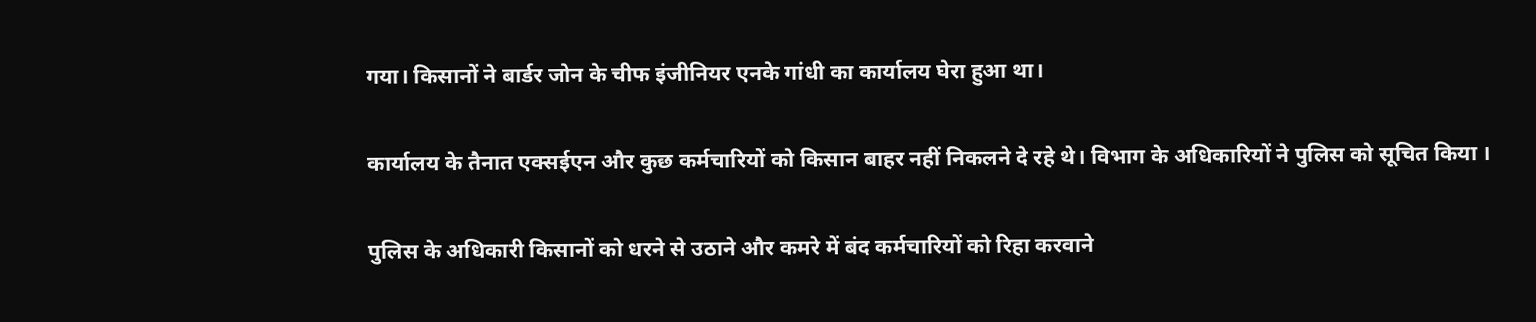गया। किसानों ने बार्डर जोन के चीफ इंजीनियर एनके गांधी का कार्यालय घेरा हुआ था।

कार्यालय के तैनात एक्सईएन और कुछ कर्मचारियों को किसान बाहर नहीं निकलने दे रहे थे। विभाग के अधिकारियों ने पुलिस को सूचित किया ।

पुलिस के अधिकारी किसानों को धरने से उठाने और कमरे में बंद कर्मचारियों को रिहा करवाने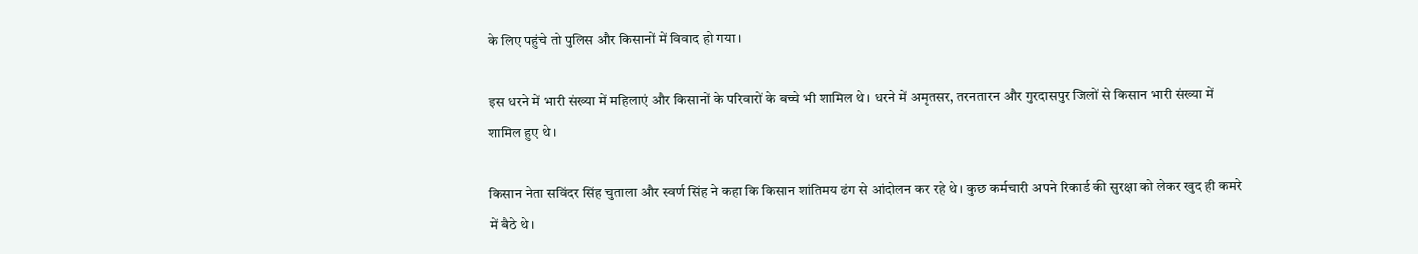के लिए पहुंचे तो पुलिस और किसानों में विवाद हो गया।

इस धरने में भारी संख्या में महिलाएं और किसानों के परिवारों के बच्चे भी शामिल थे। धरने में अमृतसर, तरनतारन और गुरदासपुर जिलों से किसान भारी संख्या में शामिल हुए थे।

किसान नेता सविंदर सिंह चुताला और स्वर्ण सिंह ने कहा कि किसान शांतिमय ढंग से आंदोलन कर रहे थे। कुछ कर्मचारी अपने रिकार्ड की सुरक्षा को लेकर खुद ही कमरे में बैठे थे।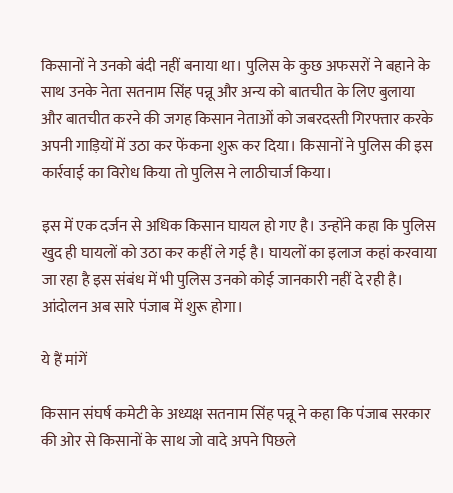किसानों ने उनको बंदी नहीं बनाया था। पुलिस के कुछ अफसरों ने बहाने के साथ उनके नेता सतनाम सिंह पन्नू और अन्य को बातचीत के लिए बुलाया और बातचीत करने की जगह किसान नेताओं को जबरदस्ती गिरफ्तार करके अपनी गाड़ियों में उठा कर फेंकना शुरू कर दिया। किसानों ने पुलिस की इस कार्रवाई का विरोध किया तो पुलिस ने लाठीचार्ज किया।

इस में एक दर्जन से अधिक किसान घायल हो गए है। उन्होंने कहा कि पुलिस खुद ही घायलों को उठा कर कहीं ले गई है। घायलों का इलाज कहां करवाया जा रहा है इस संबंध में भी पुलिस उनको कोई जानकारी नहीं दे रही है। आंदोलन अब सारे पंजाब में शुरू होगा।

ये हैं मांगें

किसान संघर्ष कमेटी के अध्यक्ष सतनाम सिंह पन्नू ने कहा कि पंजाब सरकार की ओर से किसानों के साथ जो वादे अपने पिछले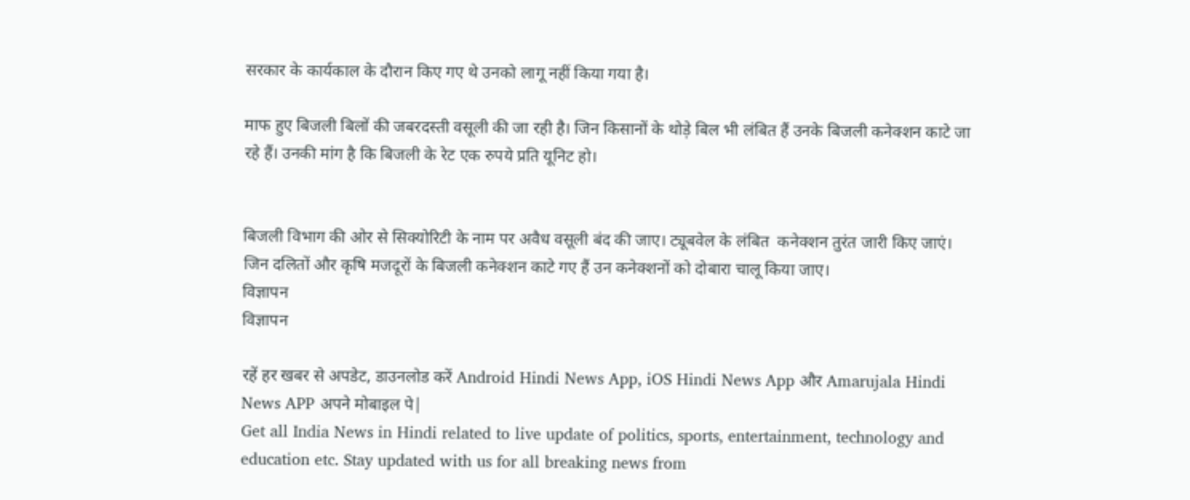सरकार के कार्यकाल के दौरान किए गए थे उनको लागू नहीं किया गया है।

माफ हुए बिजली बिलों की जबरदस्ती वसूली की जा रही है। जिन किसानों के थोड़े बिल भी लंबित हैं उनके बिजली कनेक्शन काटे जा रहे हैं। उनकी मांग है कि बिजली के रेट एक रुपये प्रति यूनिट हो।


बिजली विभाग की ओर से सिक्योरिटी के नाम पर अवैध वसूली बंद की जाए। ट्यूबवेल के लंबित  कनेक्शन तुरंत जारी किए जाएं। जिन दलितों और कृषि मजदूरों के बिजली कनेक्शन काटे गए हैं उन कनेक्शनों को दोबारा चालू किया जाए।
विज्ञापन
विज्ञापन

रहें हर खबर से अपडेट, डाउनलोड करें Android Hindi News App, iOS Hindi News App और Amarujala Hindi News APP अपने मोबाइल पे|
Get all India News in Hindi related to live update of politics, sports, entertainment, technology and education etc. Stay updated with us for all breaking news from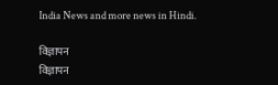India News and more news in Hindi.

विज्ञापन
विज्ञापन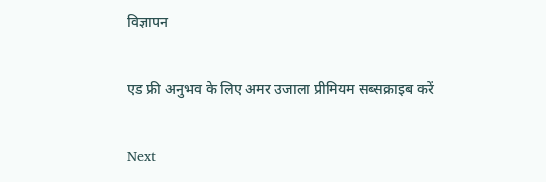विज्ञापन

एड फ्री अनुभव के लिए अमर उजाला प्रीमियम सब्सक्राइब करें

Next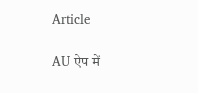Article

AU ऐप में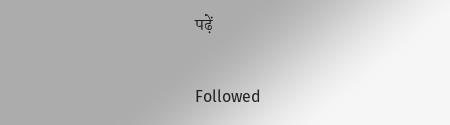पढ़ें

Followed